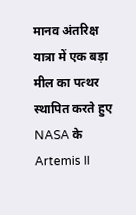मानव अंतरिक्ष यात्रा में एक बड़ा मील का पत्थर स्थापित करते हुए NASA के Artemis II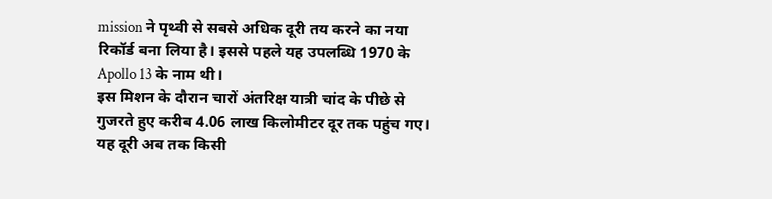mission ने पृथ्वी से सबसे अधिक दूरी तय करने का नया रिकॉर्ड बना लिया है। इससे पहले यह उपलब्धि 1970 के Apollo 13 के नाम थी।
इस मिशन के दौरान चारों अंतरिक्ष यात्री चांद के पीछे से गुजरते हुए करीब 4.06 लाख किलोमीटर दूर तक पहुंच गए। यह दूरी अब तक किसी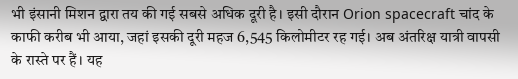भी इंसानी मिशन द्वारा तय की गई सबसे अधिक दूरी है। इसी दौरान Orion spacecraft चांद के काफी करीब भी आया, जहां इसकी दूरी महज 6,545 किलोमीटर रह गई। अब अंतरिक्ष यात्री वापसी के रास्ते पर हैं। यह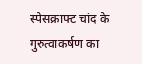स्पेसक्राफ्ट चांद के गुरुत्वाकर्षण का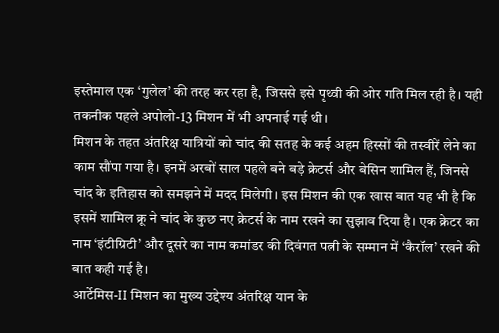इस्तेमाल एक ‘गुलेल’ की तरह कर रहा है, जिससे इसे पृथ्वी की ओर गति मिल रही है। यही तकनीक पहले अपोलो-13 मिशन में भी अपनाई गई थी।
मिशन के तहत अंतरिक्ष यात्रियों को चांद की सतह के कई अहम हिस्सों की तस्वीरें लेने का काम सौंपा गया है। इनमें अरबों साल पहले बने बड़े क्रेटर्स और बेसिन शामिल हैं, जिनसे चांद के इतिहास को समझने में मदद मिलेगी। इस मिशन की एक खास बात यह भी है कि इसमें शामिल क्रू ने चांद के कुछ नए क्रेटर्स के नाम रखने का सुझाव दिया है। एक क्रेटर का नाम ‘इंटीग्रिटी’ और दूसरे का नाम कमांडर की दिवंगत पत्नी के सम्मान में ‘कैरॉल’ रखने की बात कही गई है।
आर्टेमिस-II मिशन का मुख्य उद्देश्य अंतरिक्ष यान के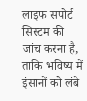लाइफ सपोर्ट सिस्टम की जांच करना है, ताकि भविष्य में इंसानों को लंबे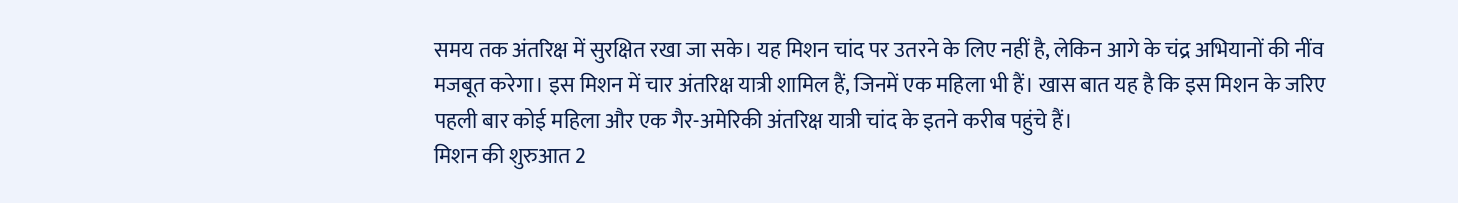समय तक अंतरिक्ष में सुरक्षित रखा जा सके। यह मिशन चांद पर उतरने के लिए नहीं है, लेकिन आगे के चंद्र अभियानों की नींव मजबूत करेगा। इस मिशन में चार अंतरिक्ष यात्री शामिल हैं, जिनमें एक महिला भी हैं। खास बात यह है कि इस मिशन के जरिए पहली बार कोई महिला और एक गैर-अमेरिकी अंतरिक्ष यात्री चांद के इतने करीब पहुंचे हैं।
मिशन की शुरुआत 2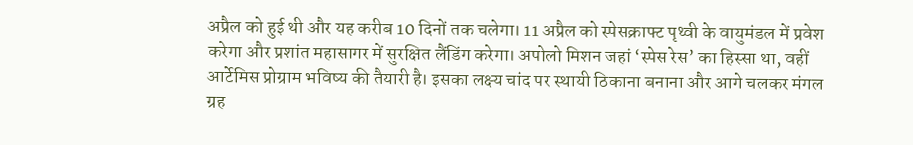अप्रैल को हुई थी और यह करीब 10 दिनों तक चलेगा। 11 अप्रैल को स्पेसक्राफ्ट पृथ्वी के वायुमंडल में प्रवेश करेगा और प्रशांत महासागर में सुरक्षित लैंडिंग करेगा। अपोलो मिशन जहां ‘स्पेस रेस’ का हिस्सा था, वहीं आर्टेमिस प्रोग्राम भविष्य की तैयारी है। इसका लक्ष्य चांद पर स्थायी ठिकाना बनाना और आगे चलकर मंगल ग्रह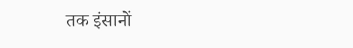तक इंसानों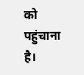को पहुंचाना है।